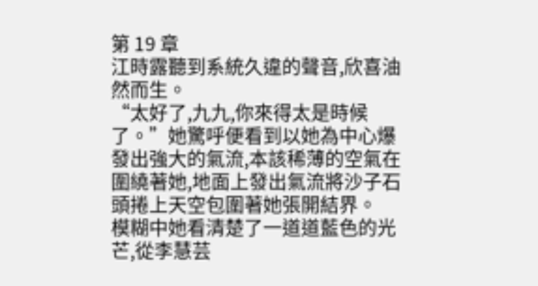第 19 章
江時露聽到系統久違的聲音,欣喜油然而生。
“太好了,九九,你來得太是時候了。”她驚呼便看到以她為中心爆發出強大的氣流,本該稀薄的空氣在圍繞著她,地面上發出氣流將沙子石頭捲上天空包圍著她張開結界。
模糊中她看清楚了一道道藍色的光芒,從李慧芸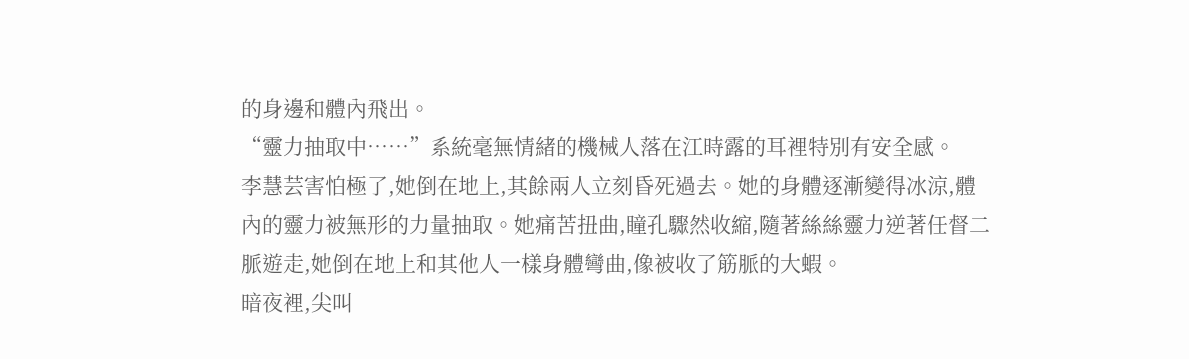的身邊和體內飛出。
“靈力抽取中……”系統毫無情緒的機械人落在江時露的耳裡特別有安全感。
李慧芸害怕極了,她倒在地上,其餘兩人立刻昏死過去。她的身體逐漸變得冰涼,體內的靈力被無形的力量抽取。她痛苦扭曲,瞳孔驟然收縮,隨著絲絲靈力逆著任督二脈遊走,她倒在地上和其他人一樣身體彎曲,像被收了筋脈的大蝦。
暗夜裡,尖叫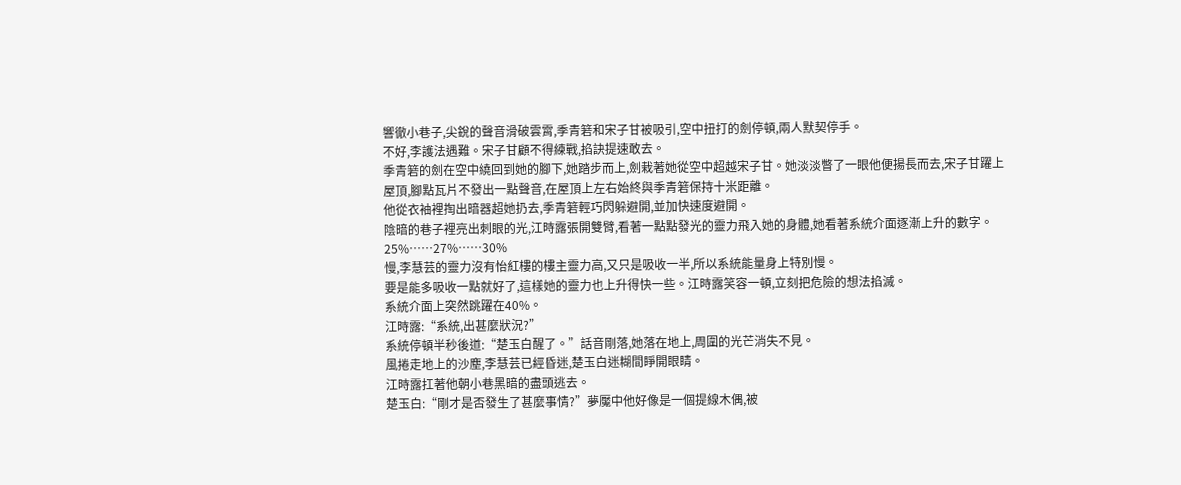響徹小巷子,尖銳的聲音滑破雲霄,季青箬和宋子甘被吸引,空中扭打的劍停頓,兩人默契停手。
不好,李護法遇難。宋子甘顧不得練戰,掐訣提速敢去。
季青箬的劍在空中繞回到她的腳下,她踏步而上,劍栽著她從空中超越宋子甘。她淡淡瞥了一眼他便揚長而去,宋子甘躍上屋頂,腳點瓦片不發出一點聲音,在屋頂上左右始終與季青箬保持十米距離。
他從衣袖裡掏出暗器超她扔去,季青箬輕巧閃躲避開,並加快速度避開。
陰暗的巷子裡亮出刺眼的光,江時露張開雙臂,看著一點點發光的靈力飛入她的身體,她看著系統介面逐漸上升的數字。
25%……27%……30%
慢,李慧芸的靈力沒有怡紅樓的樓主靈力高,又只是吸收一半,所以系統能量身上特別慢。
要是能多吸收一點就好了,這樣她的靈力也上升得快一些。江時露笑容一頓,立刻把危險的想法掐滅。
系統介面上突然跳躍在40%。
江時露:“系統,出甚麼狀況?”
系統停頓半秒後道:“楚玉白醒了。”話音剛落,她落在地上,周圍的光芒消失不見。
風捲走地上的沙塵,李慧芸已經昏迷,楚玉白迷糊間睜開眼睛。
江時露扛著他朝小巷黑暗的盡頭逃去。
楚玉白:“剛才是否發生了甚麼事情?”夢魘中他好像是一個提線木偶,被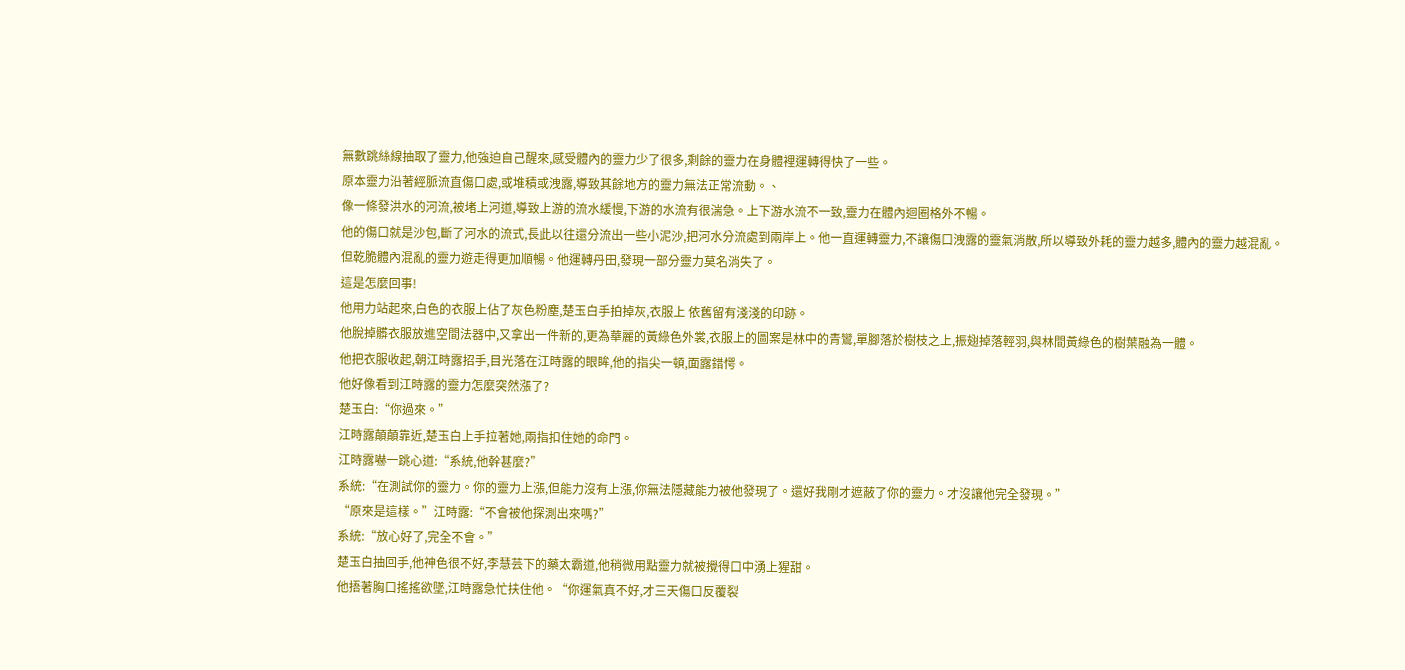無數跳絲線抽取了靈力,他強迫自己醒來,感受體內的靈力少了很多,剩餘的靈力在身體裡運轉得快了一些。
原本靈力沿著經脈流直傷口處,或堆積或洩露,導致其餘地方的靈力無法正常流動。、
像一條發洪水的河流,被堵上河道,導致上游的流水緩慢,下游的水流有很湍急。上下游水流不一致,靈力在體內迴圈格外不暢。
他的傷口就是沙包,斷了河水的流式,長此以往還分流出一些小泥沙,把河水分流處到兩岸上。他一直運轉靈力,不讓傷口洩露的靈氣消散,所以導致外耗的靈力越多,體內的靈力越混亂。
但乾脆體內混亂的靈力遊走得更加順暢。他運轉丹田,發現一部分靈力莫名消失了。
這是怎麼回事!
他用力站起來,白色的衣服上佔了灰色粉塵,楚玉白手拍掉灰,衣服上 依舊留有淺淺的印跡。
他脫掉髒衣服放進空間法器中,又拿出一件新的,更為華麗的黃綠色外裳,衣服上的圖案是林中的青鸞,單腳落於樹枝之上,振翅掉落輕羽,與林間黃綠色的樹葉融為一體。
他把衣服收起,朝江時露招手,目光落在江時露的眼眸,他的指尖一頓,面露錯愕。
他好像看到江時露的靈力怎麼突然漲了?
楚玉白:“你過來。”
江時露顛顛靠近,楚玉白上手拉著她,兩指扣住她的命門。
江時露嚇一跳心道:“系統,他幹甚麼?”
系統:“在測試你的靈力。你的靈力上漲,但能力沒有上漲,你無法隱藏能力被他發現了。還好我剛才遮蔽了你的靈力。才沒讓他完全發現。”
“原來是這樣。”江時露:“不會被他探測出來嗎?”
系統:“放心好了,完全不會。”
楚玉白抽回手,他神色很不好,李慧芸下的藥太霸道,他稍微用點靈力就被攪得口中湧上猩甜。
他捂著胸口搖搖欲墜,江時露急忙扶住他。“你運氣真不好,才三天傷口反覆裂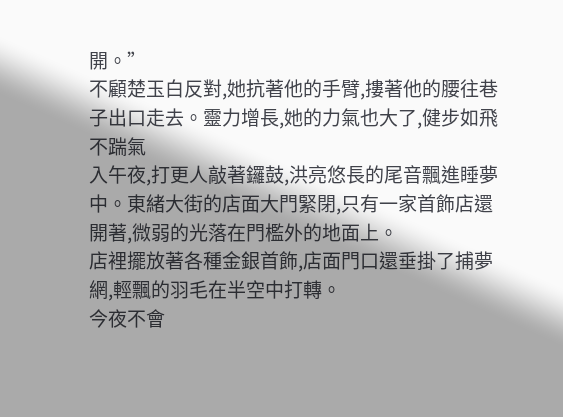開。”
不顧楚玉白反對,她抗著他的手臂,摟著他的腰往巷子出口走去。靈力增長,她的力氣也大了,健步如飛不踹氣
入午夜,打更人敲著鑼鼓,洪亮悠長的尾音飄進睡夢中。東緒大街的店面大門緊閉,只有一家首飾店還開著,微弱的光落在門檻外的地面上。
店裡擺放著各種金銀首飾,店面門口還垂掛了捕夢網,輕飄的羽毛在半空中打轉。
今夜不會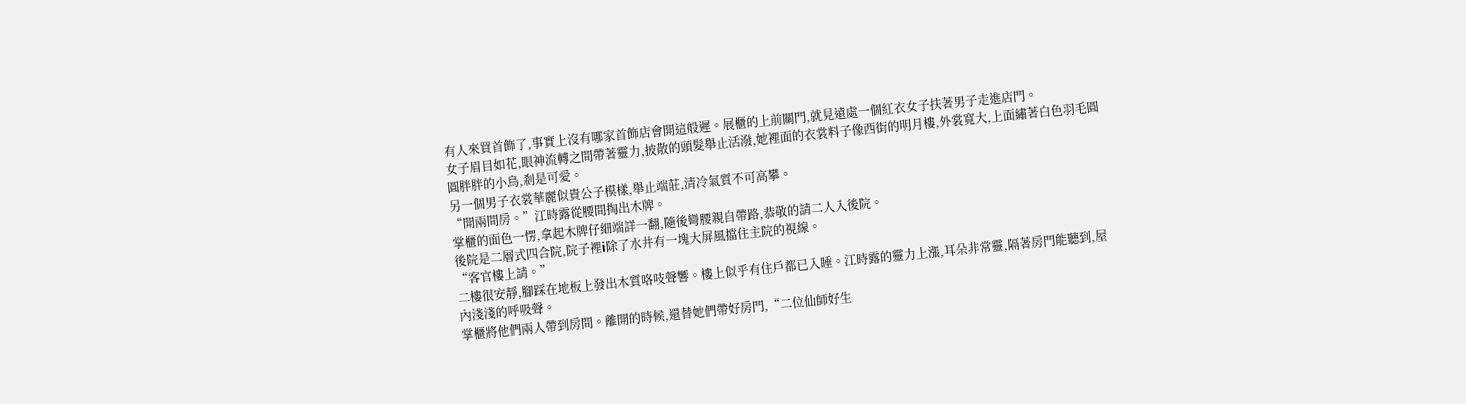有人來買首飾了,事實上沒有哪家首飾店會開這般遲。展櫃的上前關門,就見遠處一個紅衣女子扶著男子走進店門。
女子眉目如花,眼神流轉之間帶著靈力,披散的頭髮舉止活潑,她裡面的衣裳料子像西街的明月樓,外裳寬大,上面繡著白色羽毛圓圓胖胖的小鳥,剎是可愛。
另一個男子衣裳華麗似貴公子模樣,舉止端莊,清冷氣質不可高攀。
“開兩間房。”江時露從腰間掏出木牌。
掌櫃的面色一愣,拿起木牌仔細端詳一翻,隨後彎腰親自帶路,恭敬的請二人入後院。
後院是二層式四合院,院子裡i除了水井有一塊大屏風擋住主院的視線。
“客官樓上請。”
二樓很安靜,腳踩在地板上發出木質咯吱聲響。樓上似乎有住戶都已入睡。江時露的靈力上漲,耳朵非常靈,隔著房門能聽到,屋內淺淺的呼吸聲。
掌櫃將他們兩人帶到房間。離開的時候,還替她們帶好房門,“二位仙師好生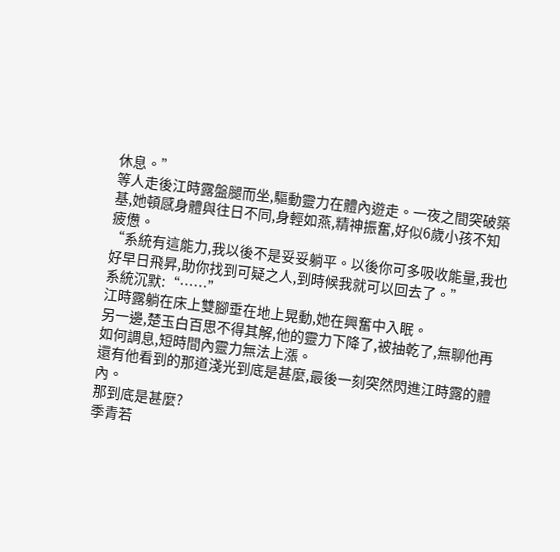休息。”
等人走後江時露盤腿而坐,驅動靈力在體內遊走。一夜之間突破築基,她頓感身體與往日不同,身輕如燕,精神振奮,好似6歲小孩不知疲憊。
“系統有這能力,我以後不是妥妥躺平。以後你可多吸收能量,我也好早日飛昇,助你找到可疑之人,到時候我就可以回去了。”
系統沉默:“……”
江時露躺在床上雙腳垂在地上晃動,她在興奮中入眠。
另一邊,楚玉白百思不得其解,他的靈力下降了,被抽乾了,無聊他再如何調息,短時間內靈力無法上漲。
還有他看到的那道淺光到底是甚麼,最後一刻突然閃進江時露的體內。
那到底是甚麼?
季青若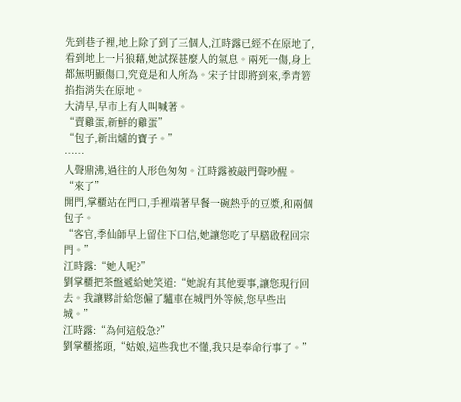先到巷子裡,地上除了到了三個人,江時露已經不在原地了,看到地上一片狼藉,她試探甚麼人的氣息。兩死一傷,身上都無明顯傷口,究竟是和人所為。宋子甘即將到來,季青箬掐指消失在原地。
大清早,早市上有人叫喊著。
“賣雞蛋,新鮮的雞蛋”
“包子,新出爐的寶子。”
……
人聲鼎沸,過往的人形色匆匆。江時露被敲門聲吵醒。
“來了”
開門,掌櫃站在門口,手裡端著早餐一碗熱乎的豆漿,和兩個包子。
“客官,季仙師早上留住下口信,她讓您吃了早膳啟程回宗門。”
江時露:“她人呢?”
劉掌櫃把茶盤遞給她笑道:“她說有其他要事,讓您現行回去。我讓夥計給您僱了驢車在城門外等候,您早些出城。”
江時露:“為何這般急?”
劉掌櫃搖頭,“姑娘,這些我也不懂,我只是奉命行事了。”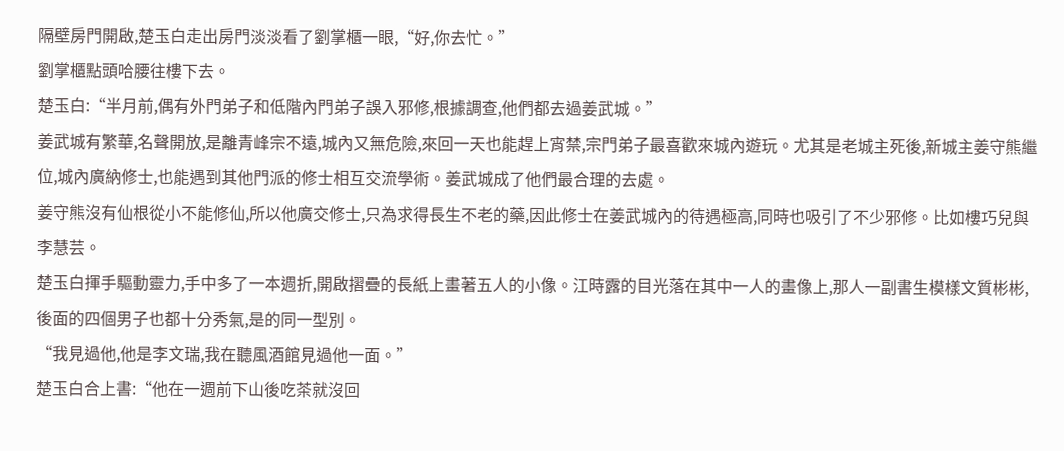隔壁房門開啟,楚玉白走出房門淡淡看了劉掌櫃一眼,“好,你去忙。”
劉掌櫃點頭哈腰往樓下去。
楚玉白:“半月前,偶有外門弟子和低階內門弟子誤入邪修,根據調查,他們都去過姜武城。”
姜武城有繁華,名聲開放,是離青峰宗不遠,城內又無危險,來回一天也能趕上宵禁,宗門弟子最喜歡來城內遊玩。尤其是老城主死後,新城主姜守熊繼位,城內廣納修士,也能遇到其他門派的修士相互交流學術。姜武城成了他們最合理的去處。
姜守熊沒有仙根從小不能修仙,所以他廣交修士,只為求得長生不老的藥,因此修士在姜武城內的待遇極高,同時也吸引了不少邪修。比如樓巧兒與李慧芸。
楚玉白揮手驅動靈力,手中多了一本週折,開啟摺疊的長紙上畫著五人的小像。江時露的目光落在其中一人的畫像上,那人一副書生模樣文質彬彬,後面的四個男子也都十分秀氣,是的同一型別。
“我見過他,他是李文瑞,我在聽風酒館見過他一面。”
楚玉白合上書:“他在一週前下山後吃茶就沒回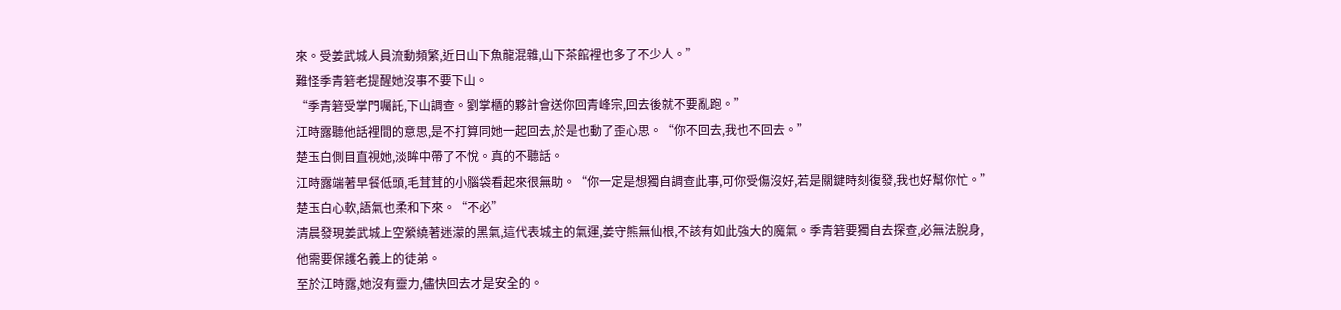來。受姜武城人員流動頻繁,近日山下魚龍混雜,山下茶館裡也多了不少人。”
難怪季青箬老提醒她沒事不要下山。
“季青箬受掌門囑託,下山調查。劉掌櫃的夥計會送你回青峰宗,回去後就不要亂跑。”
江時露聽他話裡間的意思,是不打算同她一起回去,於是也動了歪心思。“你不回去,我也不回去。”
楚玉白側目直視她,淡眸中帶了不悅。真的不聽話。
江時露端著早餐低頭,毛茸茸的小腦袋看起來很無助。“你一定是想獨自調查此事,可你受傷沒好,若是關鍵時刻復發,我也好幫你忙。”
楚玉白心軟,語氣也柔和下來。“不必”
清晨發現姜武城上空縈繞著迷濛的黑氣,這代表城主的氣運,姜守熊無仙根,不該有如此強大的魔氣。季青箬要獨自去探查,必無法脫身,他需要保護名義上的徒弟。
至於江時露,她沒有靈力,儘快回去才是安全的。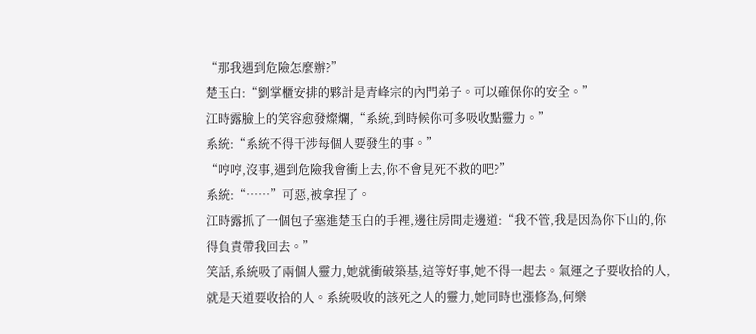“那我遇到危險怎麼辦?”
楚玉白:“劉掌櫃安排的夥計是青峰宗的內門弟子。可以確保你的安全。”
江時露臉上的笑容愈發燦爛,“系統,到時候你可多吸收點靈力。”
系統:“系統不得干涉每個人要發生的事。”
“哼哼,沒事,遇到危險我會衝上去,你不會見死不救的吧?”
系統:“……”可惡,被拿捏了。
江時露抓了一個包子塞進楚玉白的手裡,邊往房間走邊道:“我不管,我是因為你下山的,你得負責帶我回去。”
笑話,系統吸了兩個人靈力,她就衝破築基,這等好事,她不得一起去。氣運之子要收拾的人,就是天道要收拾的人。系統吸收的該死之人的靈力,她同時也漲修為,何樂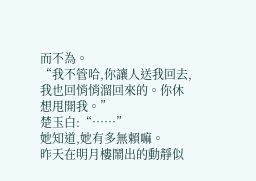而不為。
“我不管哈,你讓人送我回去,我也回悄悄溜回來的。你休想甩開我。”
楚玉白:“……”
她知道,她有多無賴嘛。
昨天在明月樓鬧出的動靜似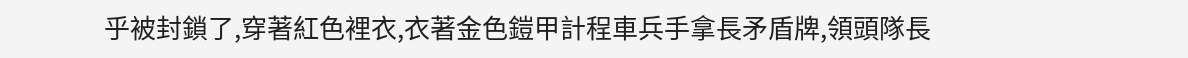乎被封鎖了,穿著紅色裡衣,衣著金色鎧甲計程車兵手拿長矛盾牌,領頭隊長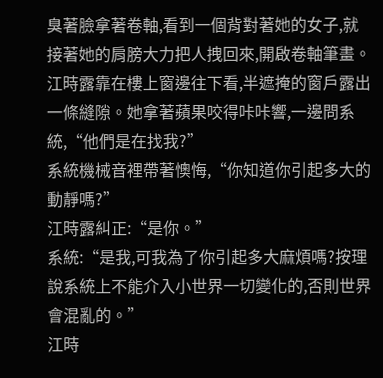臭著臉拿著卷軸,看到一個背對著她的女子,就接著她的肩膀大力把人拽回來,開啟卷軸筆畫。
江時露靠在樓上窗邊往下看,半遮掩的窗戶露出一條縫隙。她拿著蘋果咬得咔咔響,一邊問系統,“他們是在找我?”
系統機械音裡帶著懊悔,“你知道你引起多大的動靜嗎?”
江時露糾正:“是你。”
系統:“是我,可我為了你引起多大麻煩嗎?按理說系統上不能介入小世界一切變化的,否則世界會混亂的。”
江時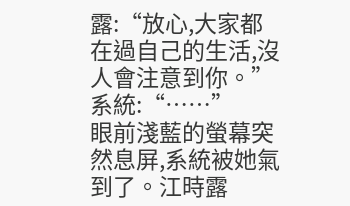露:“放心,大家都在過自己的生活,沒人會注意到你。”
系統:“……”
眼前淺藍的螢幕突然息屏,系統被她氣到了。江時露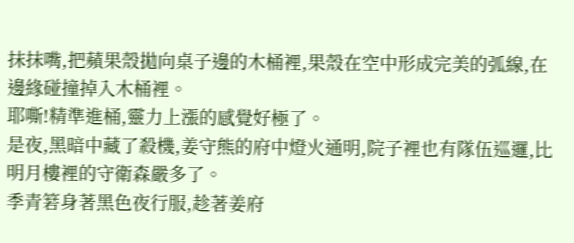抹抹嘴,把蘋果殼拋向桌子邊的木桶裡,果殼在空中形成完美的弧線,在邊緣碰撞掉入木桶裡。
耶嘶!精準進桶,靈力上漲的感覺好極了。
是夜,黑暗中藏了殺機,姜守熊的府中燈火通明,院子裡也有隊伍巡邏,比明月樓裡的守衛森嚴多了。
季青箬身著黑色夜行服,趁著姜府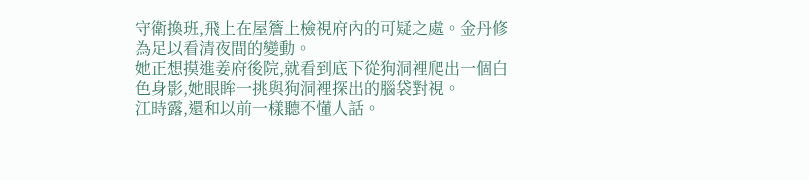守衛換班,飛上在屋簷上檢視府內的可疑之處。金丹修為足以看清夜間的變動。
她正想摸進姜府後院,就看到底下從狗洞裡爬出一個白色身影,她眼眸一挑與狗洞裡探出的腦袋對視。
江時露,還和以前一樣聽不懂人話。